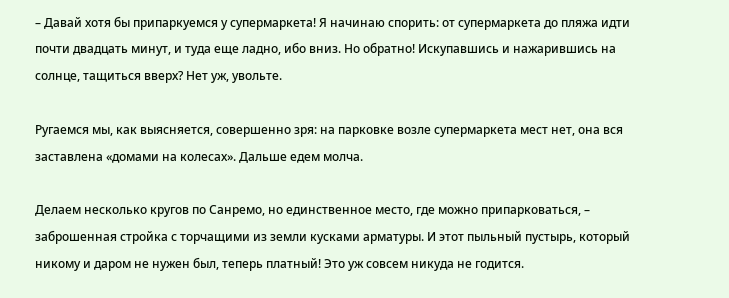– Давай хотя бы припаркуемся у супермаркета! Я начинаю спорить: от супермаркета до пляжа идти почти двадцать минут, и туда еще ладно, ибо вниз. Но обратно! Искупавшись и нажарившись на солнце, тащиться вверх? Нет уж, увольте.

Ругаемся мы, как выясняется, совершенно зря: на парковке возле супермаркета мест нет, она вся заставлена «домами на колесах». Дальше едем молча.

Делаем несколько кругов по Санремо, но единственное место, где можно припарковаться, – заброшенная стройка с торчащими из земли кусками арматуры. И этот пыльный пустырь, который никому и даром не нужен был, теперь платный! Это уж совсем никуда не годится.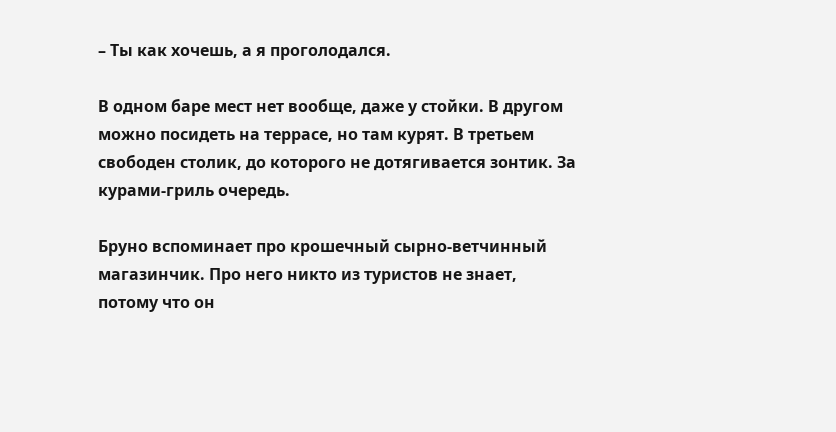– Ты как хочешь, а я проголодался.

В одном баре мест нет вообще, даже у стойки. В другом можно посидеть на террасе, но там курят. В третьем свободен столик, до которого не дотягивается зонтик. За курами-гриль очередь.

Бруно вспоминает про крошечный сырно-ветчинный магазинчик. Про него никто из туристов не знает, потому что он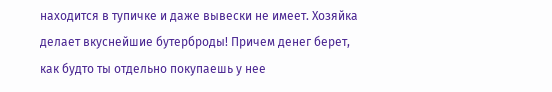находится в тупичке и даже вывески не имеет. Хозяйка делает вкуснейшие бутерброды! Причем денег берет, как будто ты отдельно покупаешь у нее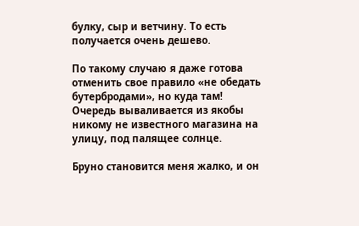булку, сыр и ветчину. То есть получается очень дешево.

По такому случаю я даже готова отменить свое правило «не обедать бутербродами», но куда там! Очередь вываливается из якобы никому не известного магазина на улицу, под палящее солнце.

Бруно становится меня жалко, и он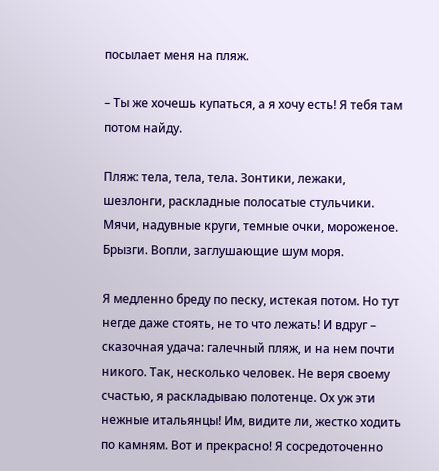посылает меня на пляж.

– Ты же хочешь купаться, а я хочу есть! Я тебя там потом найду.

Пляж: тела, тела, тела. Зонтики, лежаки, шезлонги, раскладные полосатые стульчики. Мячи, надувные круги, темные очки, мороженое. Брызги. Вопли, заглушающие шум моря.

Я медленно бреду по песку, истекая потом. Но тут негде даже стоять, не то что лежать! И вдруг – сказочная удача: галечный пляж, и на нем почти никого. Так, несколько человек. Не веря своему счастью, я раскладываю полотенце. Ох уж эти нежные итальянцы! Им, видите ли, жестко ходить по камням. Вот и прекрасно! Я сосредоточенно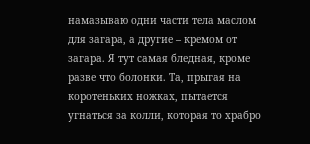намазываю одни части тела маслом для загара, а другие – кремом от загара. Я тут самая бледная, кроме разве что болонки. Та, прыгая на коротеньких ножках, пытается угнаться за колли, которая то храбро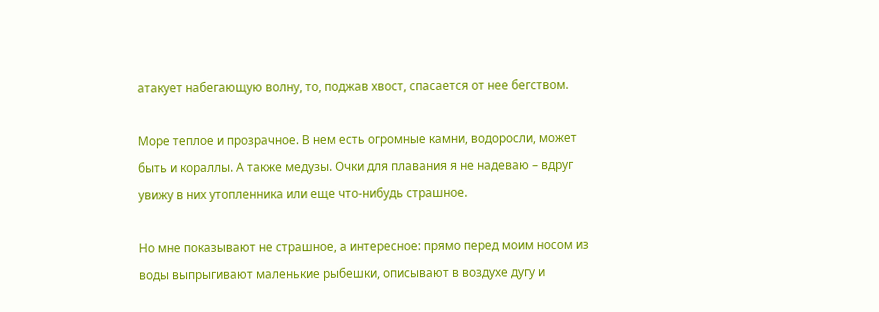атакует набегающую волну, то, поджав хвост, спасается от нее бегством.

Море теплое и прозрачное. В нем есть огромные камни, водоросли, может быть и кораллы. А также медузы. Очки для плавания я не надеваю – вдруг увижу в них утопленника или еще что-нибудь страшное.

Но мне показывают не страшное, а интересное: прямо перед моим носом из воды выпрыгивают маленькие рыбешки, описывают в воздухе дугу и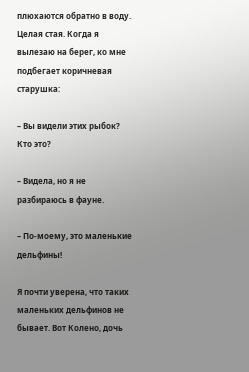плюхаются обратно в воду. Целая стая. Когда я вылезаю на берег, ко мне подбегает коричневая старушка:

– Вы видели этих рыбок? Кто это?

– Видела, но я не разбираюсь в фауне.

– По-моему, это маленькие дельфины!

Я почти уверена, что таких маленьких дельфинов не бывает. Вот Колено, дочь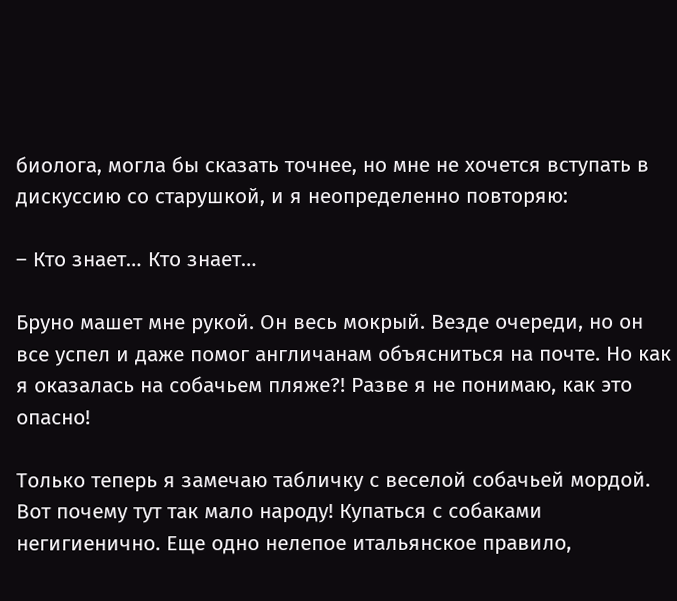биолога, могла бы сказать точнее, но мне не хочется вступать в дискуссию со старушкой, и я неопределенно повторяю:

– Кто знает… Кто знает…

Бруно машет мне рукой. Он весь мокрый. Везде очереди, но он все успел и даже помог англичанам объясниться на почте. Но как я оказалась на собачьем пляже?! Разве я не понимаю, как это опасно!

Только теперь я замечаю табличку с веселой собачьей мордой. Вот почему тут так мало народу! Купаться с собаками негигиенично. Еще одно нелепое итальянское правило,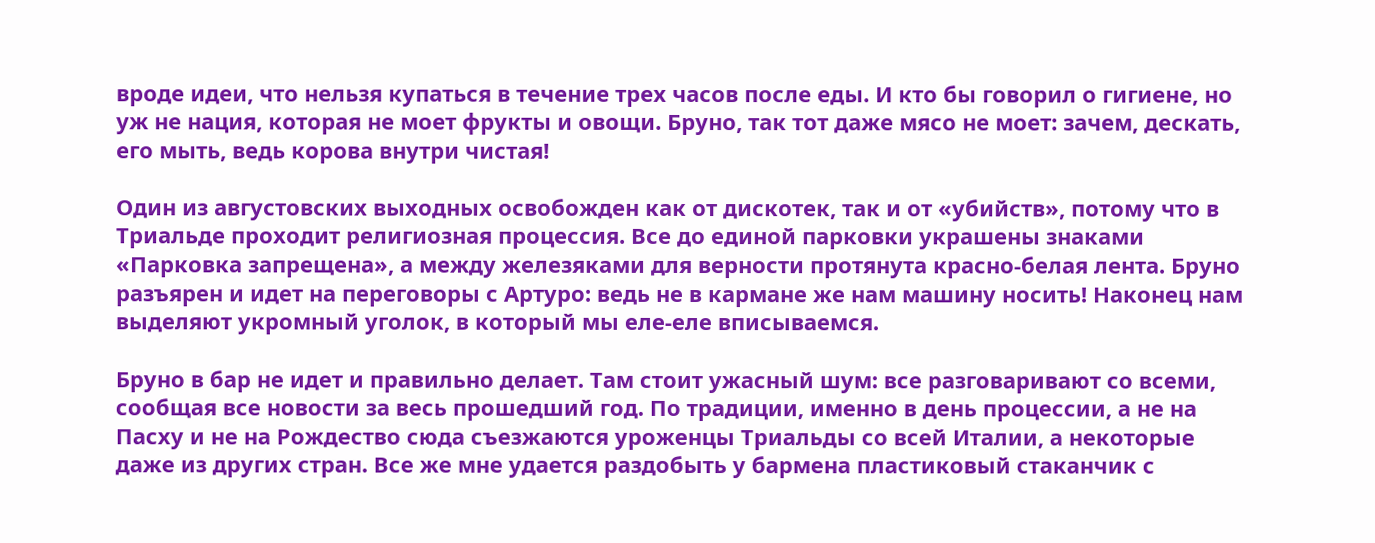вроде идеи, что нельзя купаться в течение трех часов после еды. И кто бы говорил о гигиене, но уж не нация, которая не моет фрукты и овощи. Бруно, так тот даже мясо не моет: зачем, дескать, его мыть, ведь корова внутри чистая!

Один из августовских выходных освобожден как от дискотек, так и от «убийств», потому что в Триальде проходит религиозная процессия. Все до единой парковки украшены знаками «Парковка запрещена», а между железяками для верности протянута красно-белая лента. Бруно разъярен и идет на переговоры с Артуро: ведь не в кармане же нам машину носить! Наконец нам выделяют укромный уголок, в который мы еле-еле вписываемся.

Бруно в бар не идет и правильно делает. Там стоит ужасный шум: все разговаривают со всеми, сообщая все новости за весь прошедший год. По традиции, именно в день процессии, а не на Пасху и не на Рождество сюда съезжаются уроженцы Триальды со всей Италии, а некоторые даже из других стран. Все же мне удается раздобыть у бармена пластиковый стаканчик с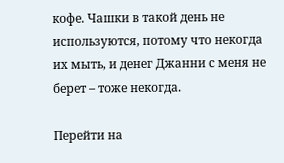кофе. Чашки в такой день не используются, потому что некогда их мыть, и денег Джанни с меня не берет – тоже некогда.

Перейти на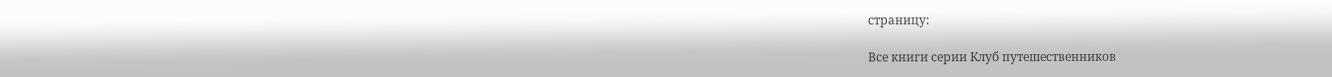страницу:

Все книги серии Клуб путешественников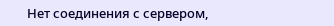Нет соединения с сервером,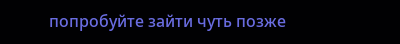попробуйте зайти чуть позже